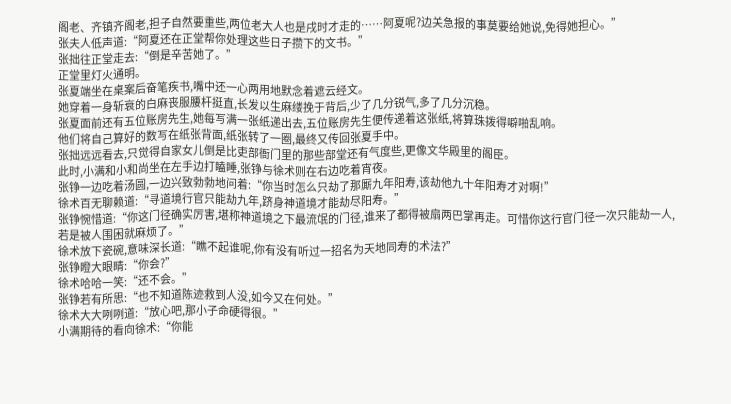阁老、齐镇齐阁老,担子自然要重些,两位老大人也是戌时才走的……阿夏呢?边关急报的事莫要给她说,免得她担心。”
张夫人低声道:“阿夏还在正堂帮你处理这些日子攒下的文书。”
张拙往正堂走去:“倒是辛苦她了。”
正堂里灯火通明。
张夏端坐在桌案后奋笔疾书,嘴中还一心两用地默念着遮云经文。
她穿着一身斩衰的白麻丧服腰杆挺直,长发以生麻缕挽于背后,少了几分锐气,多了几分沉稳。
张夏面前还有五位账房先生,她每写满一张纸递出去,五位账房先生便传递着这张纸,将算珠拨得噼啪乱响。
他们将自己算好的数写在纸张背面,纸张转了一圈,最终又传回张夏手中。
张拙远远看去,只觉得自家女儿倒是比吏部衙门里的那些部堂还有气度些,更像文华殿里的阁臣。
此时,小满和小和尚坐在左手边打瞌睡,张铮与徐术则在右边吃着宵夜。
张铮一边吃着汤圆,一边兴致勃勃地问着:“你当时怎么只劫了那厮九年阳寿,该劫他九十年阳寿才对啊!”
徐术百无聊赖道:“寻道境行官只能劫九年,跻身神道境才能劫尽阳寿。”
张铮惋惜道:“你这门径确实厉害,堪称神道境之下最流氓的门径,谁来了都得被扇两巴掌再走。可惜你这行官门径一次只能劫一人,若是被人围困就麻烦了。”
徐术放下瓷碗,意味深长道:“瞧不起谁呢,你有没有听过一招名为天地同寿的术法?”
张铮瞪大眼睛:“你会?”
徐术哈哈一笑:“还不会。”
张铮若有所思:“也不知道陈迹救到人没,如今又在何处。”
徐术大大咧咧道:“放心吧,那小子命硬得很。”
小满期待的看向徐术:“你能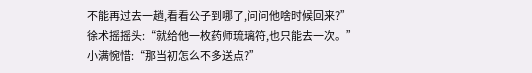不能再过去一趟,看看公子到哪了,问问他啥时候回来?”
徐术摇摇头:“就给他一枚药师琉璃符,也只能去一次。”
小满惋惜:“那当初怎么不多送点?”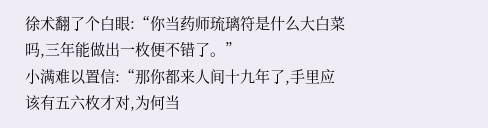徐术翻了个白眼:“你当药师琉璃符是什么大白菜吗,三年能做出一枚便不错了。”
小满难以置信:“那你都来人间十九年了,手里应该有五六枚才对,为何当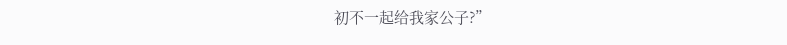初不一起给我家公子?”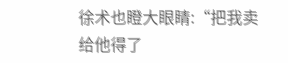徐术也瞪大眼睛:“把我卖给他得了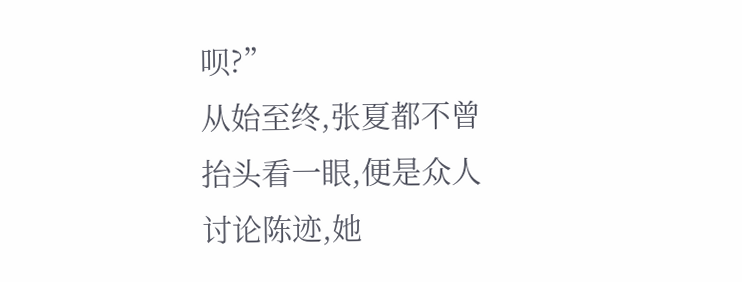呗?”
从始至终,张夏都不曾抬头看一眼,便是众人讨论陈迹,她